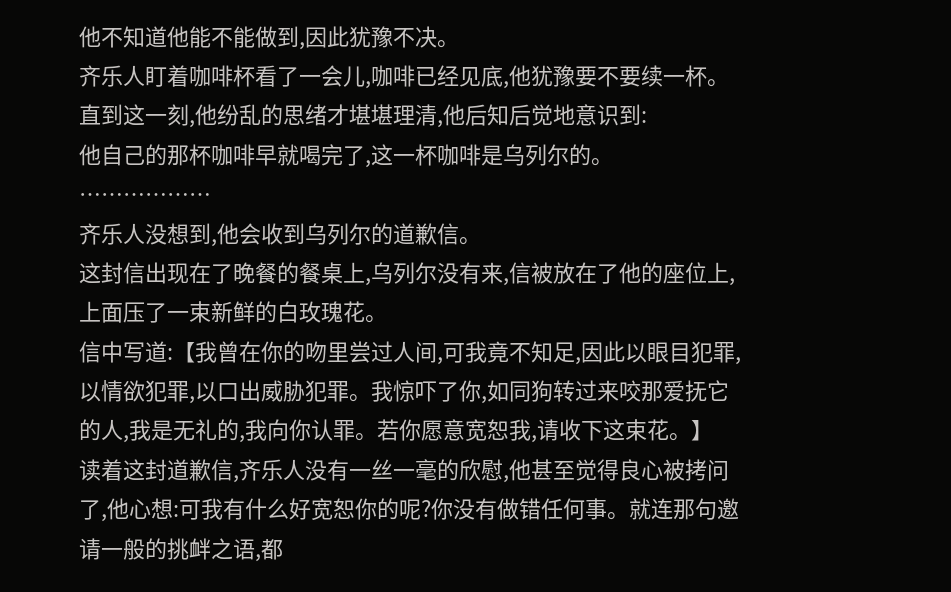他不知道他能不能做到,因此犹豫不决。
齐乐人盯着咖啡杯看了一会儿,咖啡已经见底,他犹豫要不要续一杯。
直到这一刻,他纷乱的思绪才堪堪理清,他后知后觉地意识到:
他自己的那杯咖啡早就喝完了,这一杯咖啡是乌列尔的。
………………
齐乐人没想到,他会收到乌列尔的道歉信。
这封信出现在了晚餐的餐桌上,乌列尔没有来,信被放在了他的座位上,上面压了一束新鲜的白玫瑰花。
信中写道:【我曾在你的吻里尝过人间,可我竟不知足,因此以眼目犯罪,以情欲犯罪,以口出威胁犯罪。我惊吓了你,如同狗转过来咬那爱抚它的人,我是无礼的,我向你认罪。若你愿意宽恕我,请收下这束花。】
读着这封道歉信,齐乐人没有一丝一毫的欣慰,他甚至觉得良心被拷问了,他心想:可我有什么好宽恕你的呢?你没有做错任何事。就连那句邀请一般的挑衅之语,都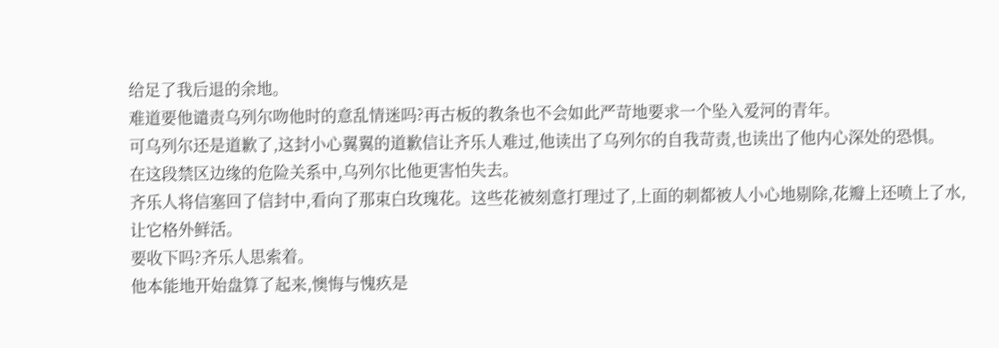给足了我后退的余地。
难道要他谴责乌列尔吻他时的意乱情迷吗?再古板的教条也不会如此严苛地要求一个坠入爱河的青年。
可乌列尔还是道歉了,这封小心翼翼的道歉信让齐乐人难过,他读出了乌列尔的自我苛责,也读出了他内心深处的恐惧。
在这段禁区边缘的危险关系中,乌列尔比他更害怕失去。
齐乐人将信塞回了信封中,看向了那束白玫瑰花。这些花被刻意打理过了,上面的刺都被人小心地剔除,花瓣上还喷上了水,让它格外鲜活。
要收下吗?齐乐人思索着。
他本能地开始盘算了起来,懊悔与愧疚是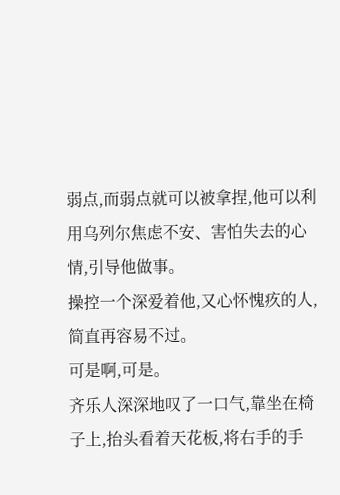弱点,而弱点就可以被拿捏,他可以利用乌列尔焦虑不安、害怕失去的心情,引导他做事。
操控一个深爱着他,又心怀愧疚的人,简直再容易不过。
可是啊,可是。
齐乐人深深地叹了一口气,靠坐在椅子上,抬头看着天花板,将右手的手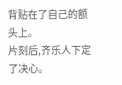背贴在了自己的额头上。
片刻后,齐乐人下定了决心。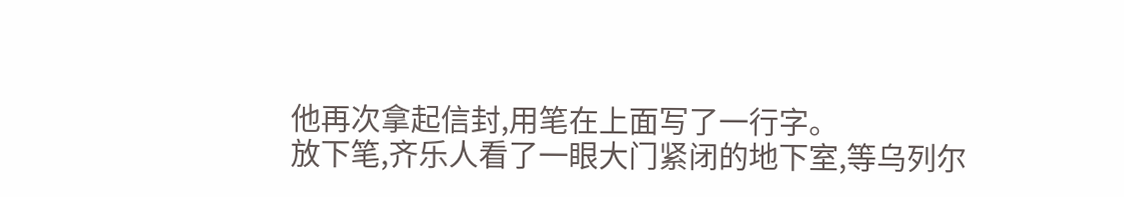他再次拿起信封,用笔在上面写了一行字。
放下笔,齐乐人看了一眼大门紧闭的地下室,等乌列尔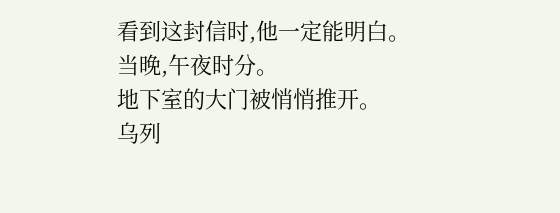看到这封信时,他一定能明白。
当晚,午夜时分。
地下室的大门被悄悄推开。
乌列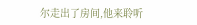尔走出了房间,他来聆听